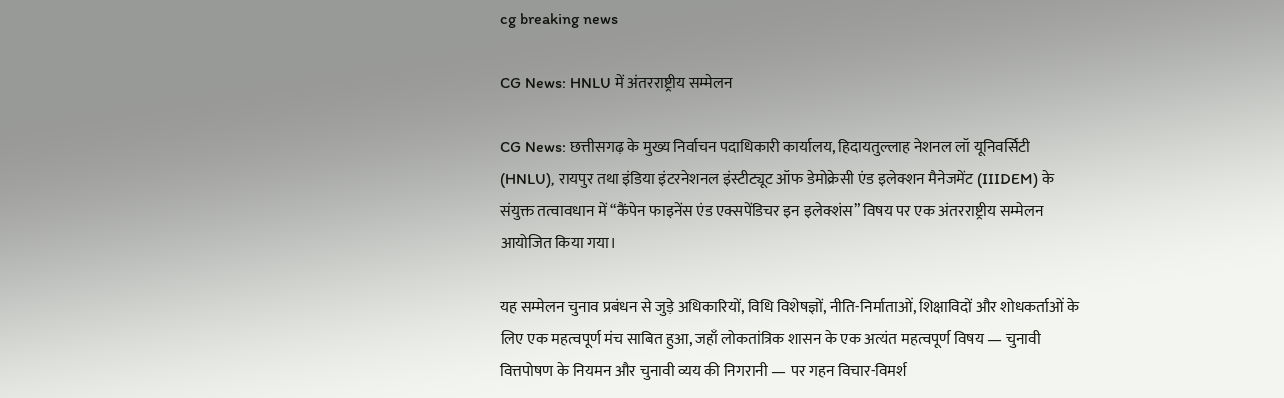cg breaking news

CG News: HNLU में अंतरराष्ट्रीय सम्मेलन

CG News: छत्तीसगढ़ के मुख्य निर्वाचन पदाधिकारी कार्यालय, हिदायतुल्लाह नेशनल लॉ यूनिवर्सिटी (HNLU), रायपुर तथा इंडिया इंटरनेशनल इंस्टीट्यूट ऑफ डेमोक्रेसी एंड इलेक्शन मैनेजमेंट (IIIDEM) के संयुक्त तत्वावधान में “कैंपेन फाइनेंस एंड एक्सपेंडिचर इन इलेक्शंस” विषय पर एक अंतरराष्ट्रीय सम्मेलन आयोजित किया गया।

यह सम्मेलन चुनाव प्रबंधन से जुड़े अधिकारियों, विधि विशेषज्ञों, नीति-निर्माताओं, शिक्षाविदों और शोधकर्ताओं के लिए एक महत्वपूर्ण मंच साबित हुआ, जहाँ लोकतांत्रिक शासन के एक अत्यंत महत्वपूर्ण विषय — चुनावी वित्तपोषण के नियमन और चुनावी व्यय की निगरानी — पर गहन विचार-विमर्श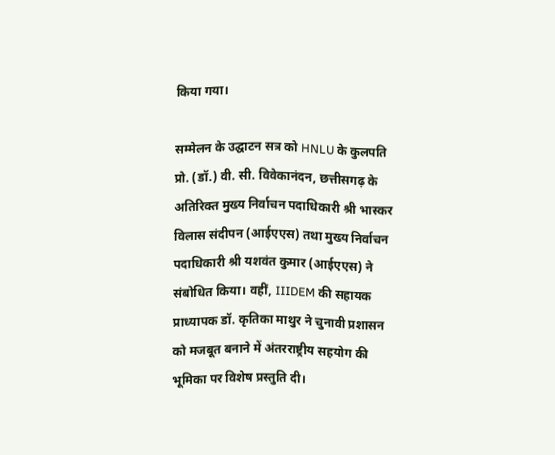किया गया।

सम्मेलन के उद्घाटन सत्र को HNLU के कुलपति प्रो. (डॉ.) वी. सी. विवेकानंदन, छत्तीसगढ़ के अतिरिक्त मुख्य निर्वाचन पदाधिकारी श्री भास्कर विलास संदीपन (आईएएस) तथा मुख्य निर्वाचन पदाधिकारी श्री यशवंत कुमार (आईएएस) ने संबोधित किया। वहीं, IIIDEM की सहायक प्राध्यापक डॉ. कृतिका माथुर ने चुनावी प्रशासन को मजबूत बनाने में अंतरराष्ट्रीय सहयोग की भूमिका पर विशेष प्रस्तुति दी।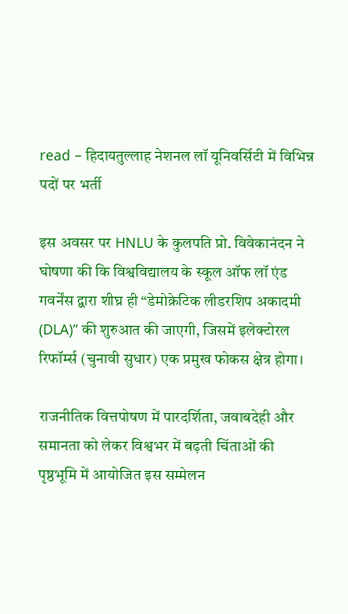read – हिदायतुल्लाह नेशनल लॉ यूनिवर्सिटी में विभिन्न पदों पर भर्ती

इस अवसर पर HNLU के कुलपति प्रो. विवेकानंदन ने घोषणा की कि विश्वविद्यालय के स्कूल ऑफ लॉ एंड गवर्नेंस द्वारा शीघ्र ही “डेमोक्रेटिक लीडरशिप अकादमी (DLA)” की शुरुआत की जाएगी, जिसमें इलेक्टोरल रिफॉर्म्स (चुनावी सुधार) एक प्रमुख फोकस क्षेत्र होगा।

राजनीतिक वित्तपोषण में पारदर्शिता, जवाबदेही और समानता को लेकर विश्वभर में बढ़ती चिंताओं की पृष्ठभूमि में आयोजित इस सम्मेलन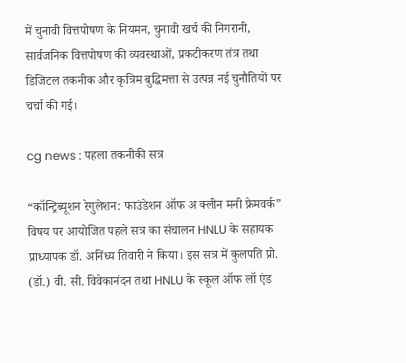में चुनावी वित्तपोषण के नियमन, चुनावी खर्च की निगरानी, सार्वजनिक वित्तपोषण की व्यवस्थाओं, प्रकटीकरण तंत्र तथा डिजिटल तकनीक और कृत्रिम बुद्धिमत्ता से उत्पन्न नई चुनौतियों पर चर्चा की गई।

cg news : पहला तकनीकी सत्र

“कॉन्ट्रिब्यूशन रेगुलेशन: फाउंडेशन ऑफ अ क्लीन मनी फ्रेमवर्क” विषय पर आयोजित पहले सत्र का संचालन HNLU के सहायक प्राध्यापक डॉ. अनिंध्य तिवारी ने किया। इस सत्र में कुलपति प्रो. (डॉ.) वी. सी. विवेकानंदन तथा HNLU के स्कूल ऑफ लॉ एंड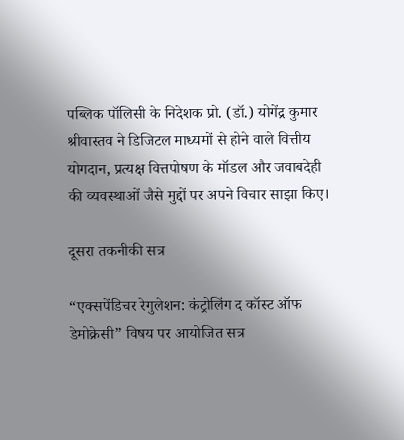पब्लिक पॉलिसी के निदेशक प्रो. (डॉ.) योगेंद्र कुमार श्रीवास्तव ने डिजिटल माध्यमों से होने वाले वित्तीय योगदान, प्रत्यक्ष वित्तपोषण के मॉडल और जवाबदेही की व्यवस्थाओं जैसे मुद्दों पर अपने विचार साझा किए।

दूसरा तकनीकी सत्र

“एक्सपेंडिचर रेगुलेशन: कंट्रोलिंग द कॉस्ट ऑफ डेमोक्रेसी” विषय पर आयोजित सत्र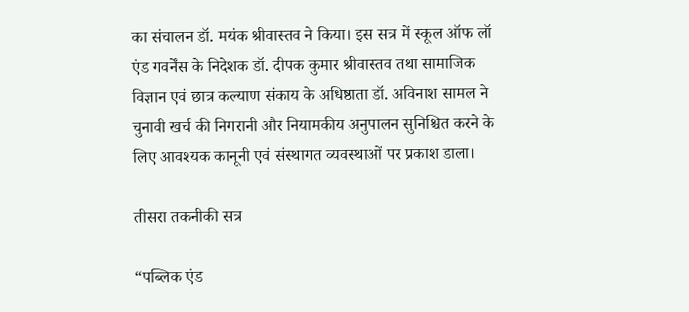का संचालन डॉ. मयंक श्रीवास्तव ने किया। इस सत्र में स्कूल ऑफ लॉ एंड गवर्नेंस के निदेशक डॉ. दीपक कुमार श्रीवास्तव तथा सामाजिक विज्ञान एवं छात्र कल्याण संकाय के अधिष्ठाता डॉ. अविनाश सामल ने चुनावी खर्च की निगरानी और नियामकीय अनुपालन सुनिश्चित करने के लिए आवश्यक कानूनी एवं संस्थागत व्यवस्थाओं पर प्रकाश डाला।

तीसरा तकनीकी सत्र

“पब्लिक एंड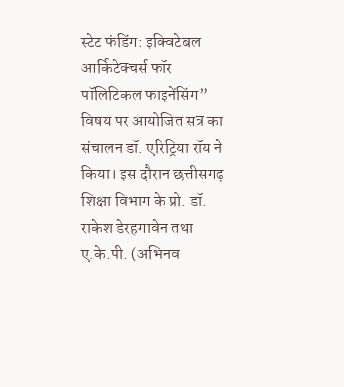स्टेट फंडिंग: इक्विटेबल आर्किटेक्चर्स फॉर पॉलिटिकल फाइनेंसिंग” विषय पर आयोजित सत्र का संचालन डॉ. एरिट्रिया रॉय ने किया। इस दौरान छत्तीसगढ़ शिक्षा विभाग के प्रो. डॉ. राकेश डेरहगावेन तथा ए.के.पी. (अभिनव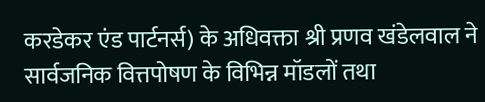करडेकर एंड पार्टनर्स) के अधिवक्ता श्री प्रणव खंडेलवाल ने सार्वजनिक वित्तपोषण के विभिन्न मॉडलों तथा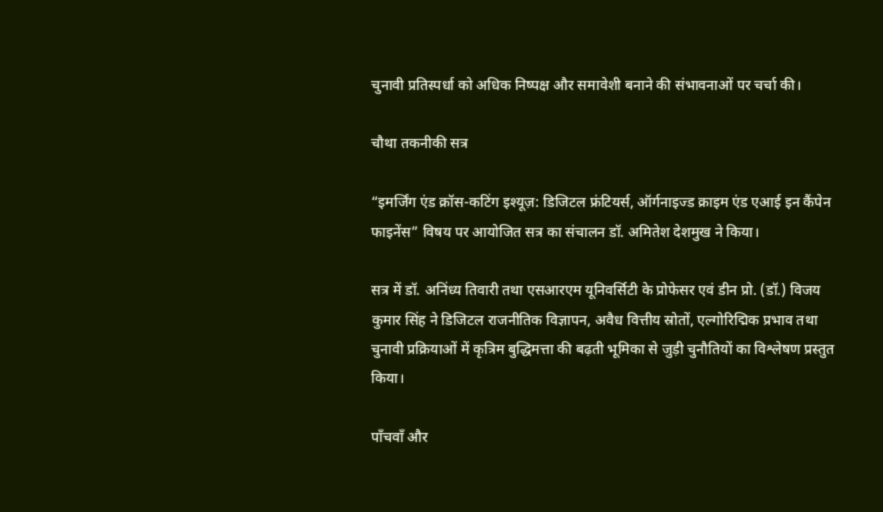चुनावी प्रतिस्पर्धा को अधिक निष्पक्ष और समावेशी बनाने की संभावनाओं पर चर्चा की।

चौथा तकनीकी सत्र

“इमर्जिंग एंड क्रॉस-कटिंग इश्यूज़: डिजिटल फ्रंटियर्स, ऑर्गनाइज्ड क्राइम एंड एआई इन कैंपेन फाइनेंस” विषय पर आयोजित सत्र का संचालन डॉ. अमितेश देशमुख ने किया।

सत्र में डॉ. अनिंध्य तिवारी तथा एसआरएम यूनिवर्सिटी के प्रोफेसर एवं डीन प्रो. (डॉ.) विजय कुमार सिंह ने डिजिटल राजनीतिक विज्ञापन, अवैध वित्तीय स्रोतों, एल्गोरिद्मिक प्रभाव तथा चुनावी प्रक्रियाओं में कृत्रिम बुद्धिमत्ता की बढ़ती भूमिका से जुड़ी चुनौतियों का विश्लेषण प्रस्तुत किया।

पाँचवाँ और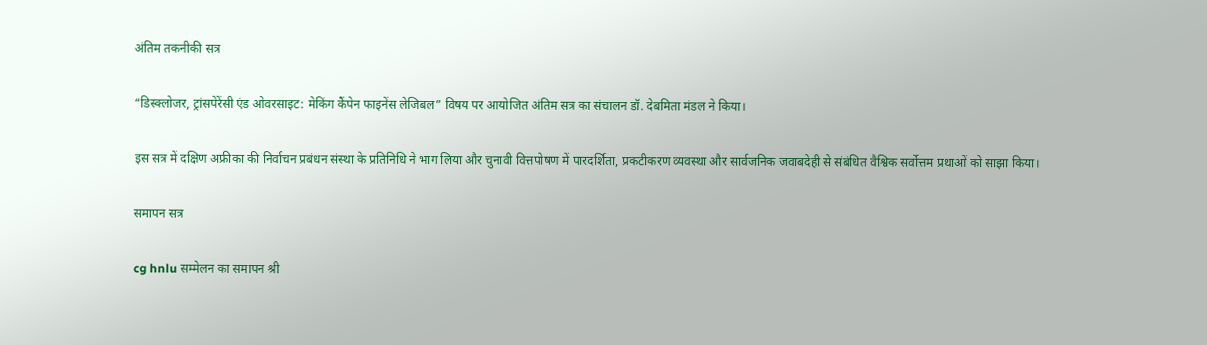अंतिम तकनीकी सत्र

“डिस्क्लोजर, ट्रांसपेरेंसी एंड ओवरसाइट: मेकिंग कैंपेन फाइनेंस लेजिबल” विषय पर आयोजित अंतिम सत्र का संचालन डॉ. देबमिता मंडल ने किया।

इस सत्र में दक्षिण अफ्रीका की निर्वाचन प्रबंधन संस्था के प्रतिनिधि ने भाग लिया और चुनावी वित्तपोषण में पारदर्शिता, प्रकटीकरण व्यवस्था और सार्वजनिक जवाबदेही से संबंधित वैश्विक सर्वोत्तम प्रथाओं को साझा किया।

समापन सत्र

cg hnlu सम्मेलन का समापन श्री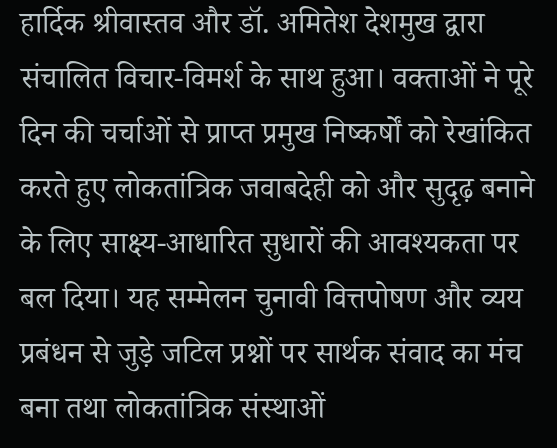हार्दिक श्रीवास्तव और डॉ. अमितेश देशमुख द्वारा संचालित विचार-विमर्श के साथ हुआ। वक्ताओं ने पूरे दिन की चर्चाओं से प्राप्त प्रमुख निष्कर्षों को रेखांकित करते हुए लोकतांत्रिक जवाबदेही को और सुदृढ़ बनाने के लिए साक्ष्य-आधारित सुधारों की आवश्यकता पर बल दिया। यह सम्मेलन चुनावी वित्तपोषण और व्यय प्रबंधन से जुड़े जटिल प्रश्नों पर सार्थक संवाद का मंच बना तथा लोकतांत्रिक संस्थाओं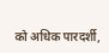को अधिक पारदर्शी,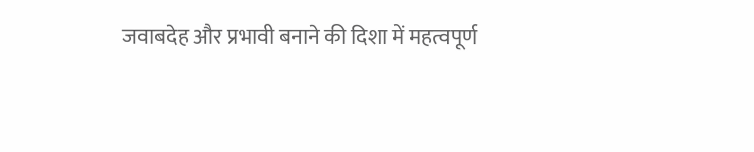जवाबदेह और प्रभावी बनाने की दिशा में महत्वपूर्ण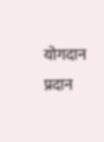योगदान प्रदान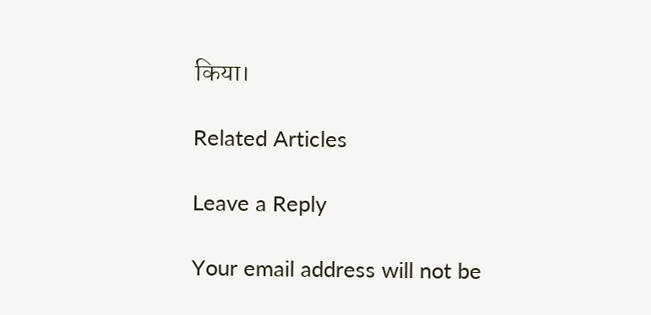किया।

Related Articles

Leave a Reply

Your email address will not be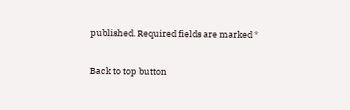published. Required fields are marked *

Back to top button